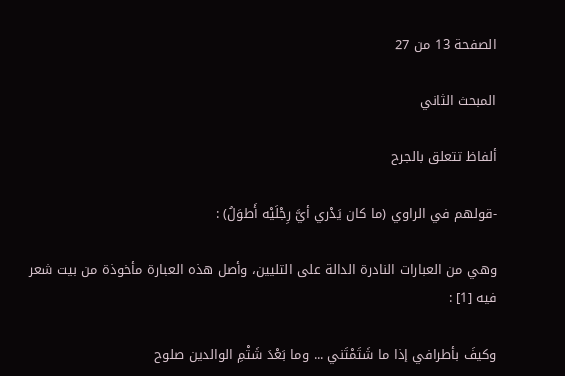الصفحة 13 من 27

المبحث الثاني

ألفاظ تتعلق بالجرح

-قولهم في الراوي (ما كان يَدْري أيَّ رِجْلَيْه أَطوَلُ) :

وهي من العبارات النادرة الدالة على التليين، وأصل هذه العبارة مأخوذة من بيت شعر فيه [1] :

وكيفَ بأطرافي إذا ما شَتَمْتَني ... وما بَعْدَ شَتْمِ الوالدين صلوح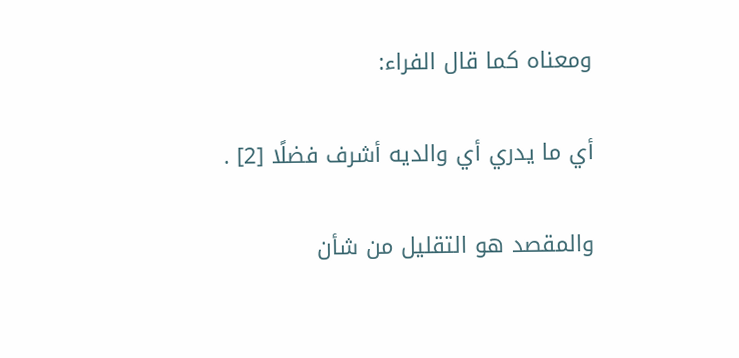ومعناه كما قال الفراء:

أي ما يدري أي والديه أشرف فضلًا [2] .

والمقصد هو التقليل من شأن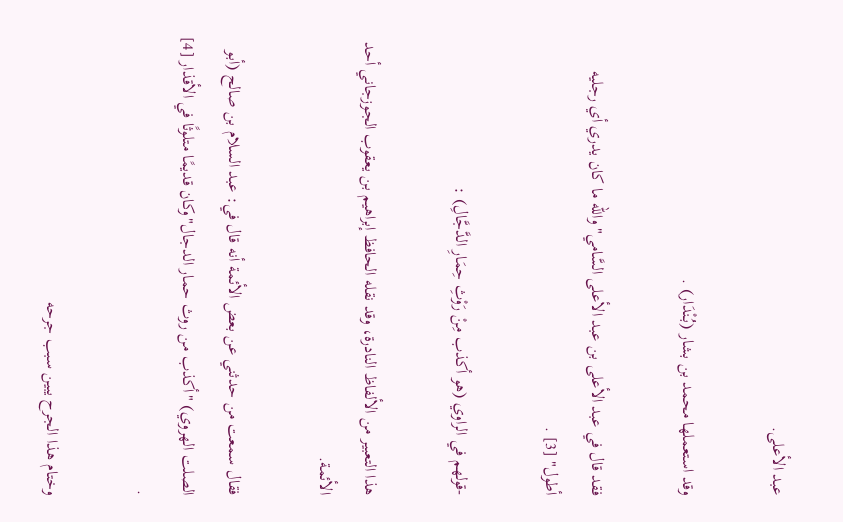عبد الأعلى.

وقد استعملها محمد بن بشار (بُنْدَار) .

فقد قال في عبد الأعلى بن عبد الأعلى السَّامي"والله ما كان يدري أي رجليه أطول" [3] .

-قولهم في الراوي (هو أكذب مِنْ رَوْثِ حِمَارِ الدَّجَّالِ) :

هذا التعبير من الألفاظ النادرة، وقد نقله الحافظ إبراهيم بن يعقوب الجوزجاني أحد الأئمة.

فقال سمعت من حدثني عن بعض الأئمة أنه قال في: عبد السلام بن صالح (أبو الصلت الهروي) "أكذب من روث حمار الدجال"وكان قديمًا متلوثًا في الأقذار [4] .

وختام هذا الجرح يبين سبب جرحه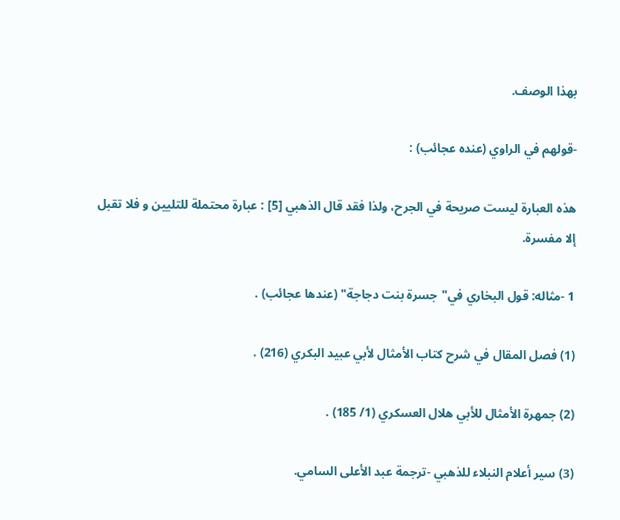بهذا الوصف.

-قولهم في الراوي (عنده عجائب) :

هذه العبارة ليست صريحة في الجرح، ولذا فقد قال الذهبي [5] : عبارة محتملة للتليين و فلا تقبل إلا مفسرة.

1 -مثاله: قول البخاري في"جسرة بنت دجاجة" (عندها عجائب) .

(1) فصل المقال في شرح كتاب الأمثال لأبي عبيد البكري (216) .

(2) جمهرة الأمثال للأبي هلال العسكري (1/ 185) .

(3) سير أعلام النبلاء للذهبي -ترجمة عبد الأعلى السامي.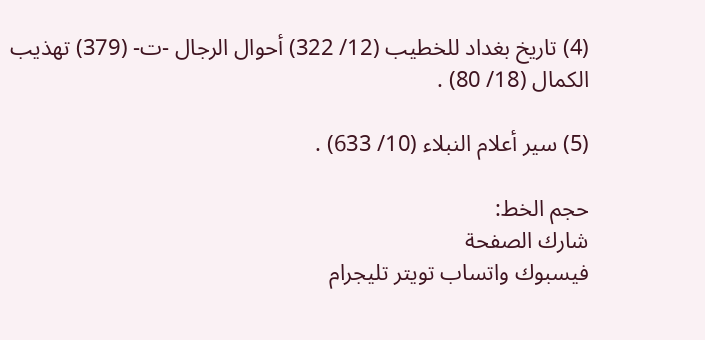(4) تاريخ بغداد للخطيب (12/ 322) أحوال الرجال -ت- (379) تهذيب الكمال (18/ 80) .

(5) سير أعلام النبلاء (10/ 633) .

حجم الخط:
شارك الصفحة
فيسبوك واتساب تويتر تليجرام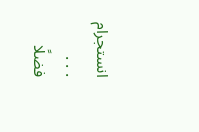انستجرام
. . .
فضلًا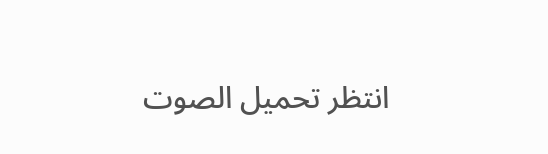انتظر تحميل الصوت